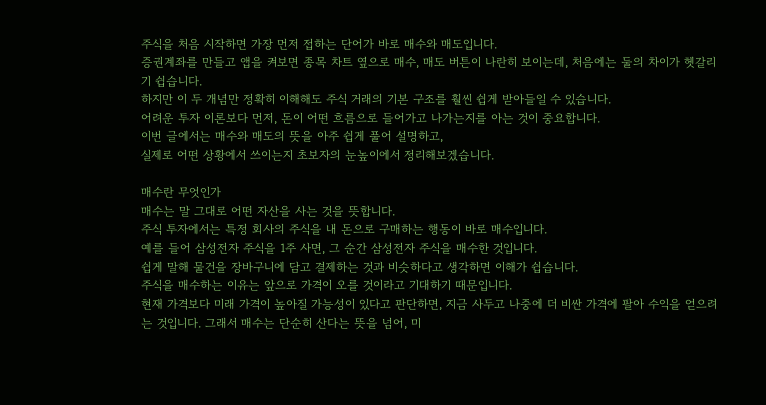주식을 처음 시작하면 가장 먼저 접하는 단어가 바로 매수와 매도입니다.
증권계좌를 만들고 앱을 켜보면 종목 차트 옆으로 매수, 매도 버튼이 나란히 보이는데, 처음에는 둘의 차이가 헷갈리기 쉽습니다.
하지만 이 두 개념만 정확히 이해해도 주식 거래의 기본 구조를 훨씬 쉽게 받아들일 수 있습니다.
어려운 투자 이론보다 먼저, 돈이 어떤 흐름으로 들어가고 나가는지를 아는 것이 중요합니다.
이번 글에서는 매수와 매도의 뜻을 아주 쉽게 풀어 설명하고,
실제로 어떤 상황에서 쓰이는지 초보자의 눈높이에서 정리해보겠습니다.

매수란 무엇인가
매수는 말 그대로 어떤 자산을 사는 것을 뜻합니다.
주식 투자에서는 특정 회사의 주식을 내 돈으로 구매하는 행동이 바로 매수입니다.
예를 들어 삼성전자 주식을 1주 사면, 그 순간 삼성전자 주식을 매수한 것입니다.
쉽게 말해 물건을 장바구니에 담고 결제하는 것과 비슷하다고 생각하면 이해가 쉽습니다.
주식을 매수하는 이유는 앞으로 가격이 오를 것이라고 기대하기 때문입니다.
현재 가격보다 미래 가격이 높아질 가능성이 있다고 판단하면, 지금 사두고 나중에 더 비싼 가격에 팔아 수익을 얻으려는 것입니다. 그래서 매수는 단순히 산다는 뜻을 넘어, 미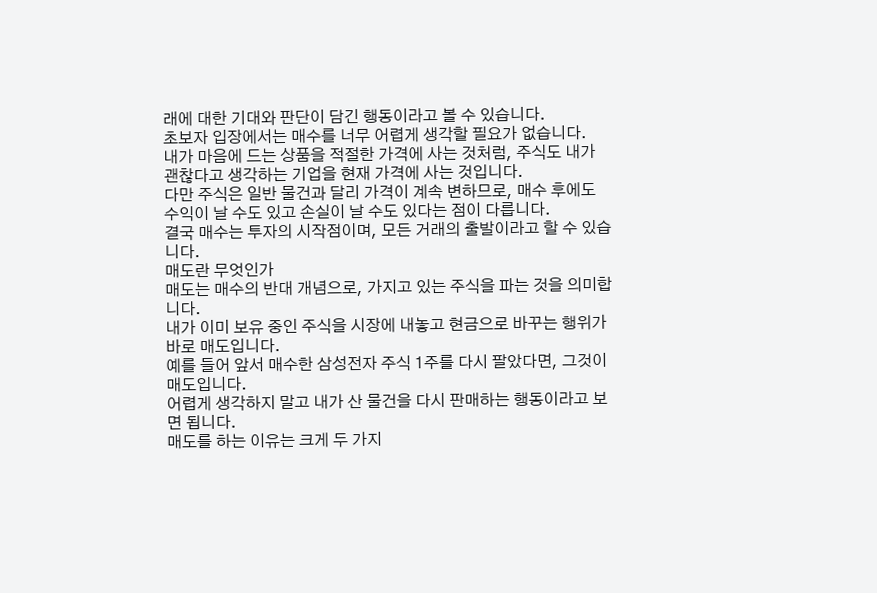래에 대한 기대와 판단이 담긴 행동이라고 볼 수 있습니다.
초보자 입장에서는 매수를 너무 어렵게 생각할 필요가 없습니다.
내가 마음에 드는 상품을 적절한 가격에 사는 것처럼, 주식도 내가 괜찮다고 생각하는 기업을 현재 가격에 사는 것입니다.
다만 주식은 일반 물건과 달리 가격이 계속 변하므로, 매수 후에도 수익이 날 수도 있고 손실이 날 수도 있다는 점이 다릅니다.
결국 매수는 투자의 시작점이며, 모든 거래의 출발이라고 할 수 있습니다.
매도란 무엇인가
매도는 매수의 반대 개념으로, 가지고 있는 주식을 파는 것을 의미합니다.
내가 이미 보유 중인 주식을 시장에 내놓고 현금으로 바꾸는 행위가 바로 매도입니다.
예를 들어 앞서 매수한 삼성전자 주식 1주를 다시 팔았다면, 그것이 매도입니다.
어렵게 생각하지 말고 내가 산 물건을 다시 판매하는 행동이라고 보면 됩니다.
매도를 하는 이유는 크게 두 가지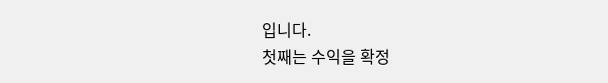입니다.
첫째는 수익을 확정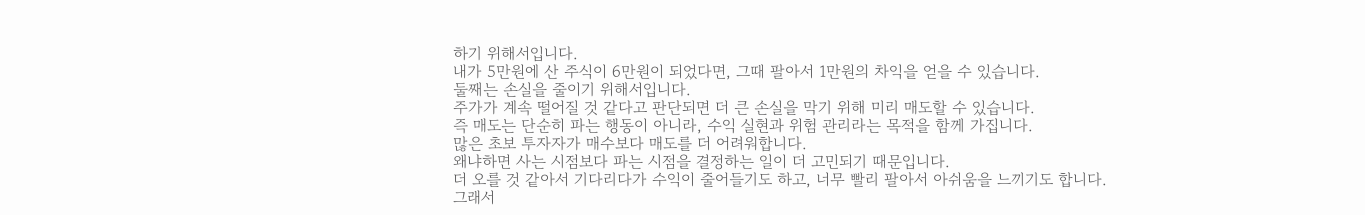하기 위해서입니다.
내가 5만원에 산 주식이 6만원이 되었다면, 그때 팔아서 1만원의 차익을 얻을 수 있습니다.
둘째는 손실을 줄이기 위해서입니다.
주가가 계속 떨어질 것 같다고 판단되면 더 큰 손실을 막기 위해 미리 매도할 수 있습니다.
즉 매도는 단순히 파는 행동이 아니라, 수익 실현과 위험 관리라는 목적을 함께 가집니다.
많은 초보 투자자가 매수보다 매도를 더 어려워합니다.
왜냐하면 사는 시점보다 파는 시점을 결정하는 일이 더 고민되기 때문입니다.
더 오를 것 같아서 기다리다가 수익이 줄어들기도 하고, 너무 빨리 팔아서 아쉬움을 느끼기도 합니다.
그래서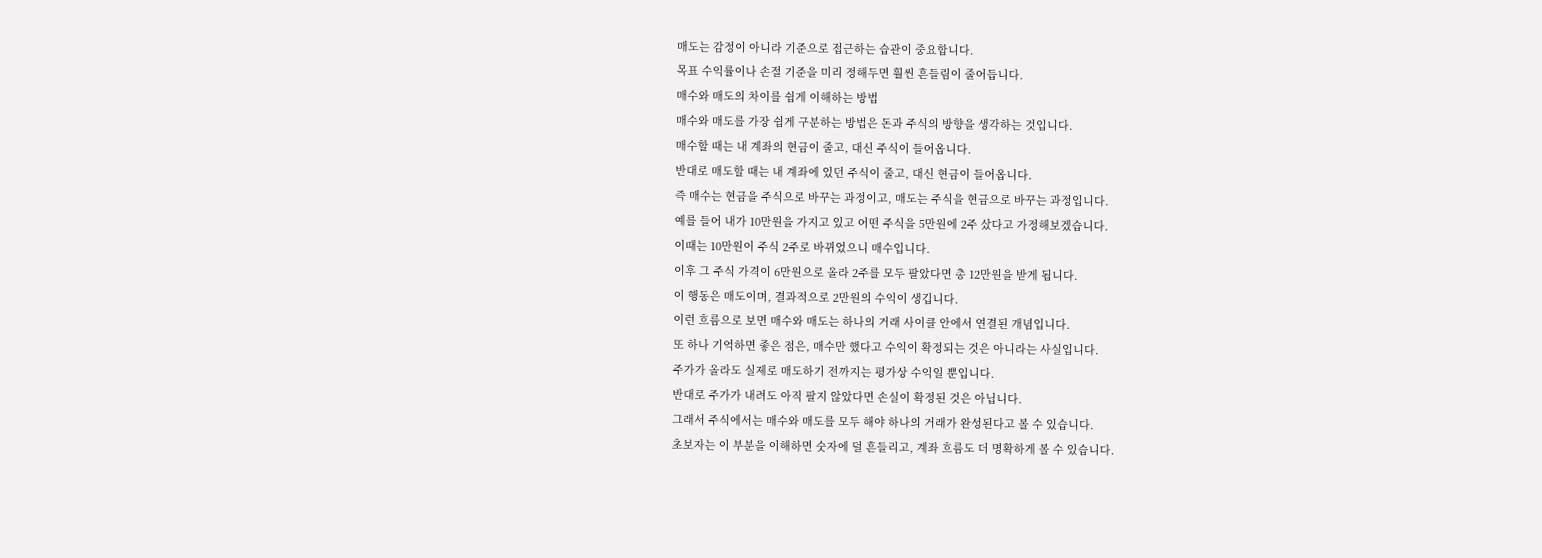매도는 감정이 아니라 기준으로 접근하는 습관이 중요합니다.
목표 수익률이나 손절 기준을 미리 정해두면 훨씬 흔들림이 줄어듭니다.
매수와 매도의 차이를 쉽게 이해하는 방법
매수와 매도를 가장 쉽게 구분하는 방법은 돈과 주식의 방향을 생각하는 것입니다.
매수할 때는 내 계좌의 현금이 줄고, 대신 주식이 들어옵니다.
반대로 매도할 때는 내 계좌에 있던 주식이 줄고, 대신 현금이 들어옵니다.
즉 매수는 현금을 주식으로 바꾸는 과정이고, 매도는 주식을 현금으로 바꾸는 과정입니다.
예를 들어 내가 10만원을 가지고 있고 어떤 주식을 5만원에 2주 샀다고 가정해보겠습니다.
이때는 10만원이 주식 2주로 바뀌었으니 매수입니다.
이후 그 주식 가격이 6만원으로 올라 2주를 모두 팔았다면 총 12만원을 받게 됩니다.
이 행동은 매도이며, 결과적으로 2만원의 수익이 생깁니다.
이런 흐름으로 보면 매수와 매도는 하나의 거래 사이클 안에서 연결된 개념입니다.
또 하나 기억하면 좋은 점은, 매수만 했다고 수익이 확정되는 것은 아니라는 사실입니다.
주가가 올라도 실제로 매도하기 전까지는 평가상 수익일 뿐입니다.
반대로 주가가 내려도 아직 팔지 않았다면 손실이 확정된 것은 아닙니다.
그래서 주식에서는 매수와 매도를 모두 해야 하나의 거래가 완성된다고 볼 수 있습니다.
초보자는 이 부분을 이해하면 숫자에 덜 흔들리고, 계좌 흐름도 더 명확하게 볼 수 있습니다.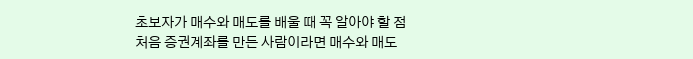초보자가 매수와 매도를 배울 때 꼭 알아야 할 점
처음 증권계좌를 만든 사람이라면 매수와 매도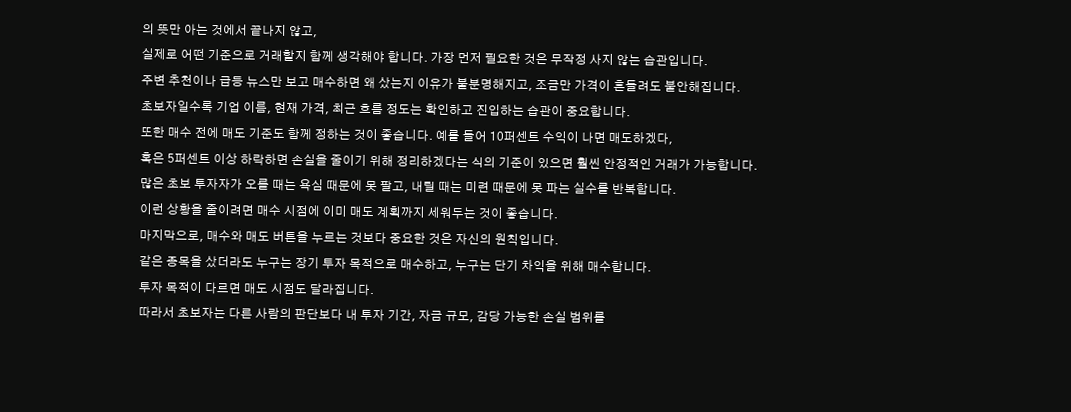의 뜻만 아는 것에서 끝나지 않고,
실제로 어떤 기준으로 거래할지 함께 생각해야 합니다. 가장 먼저 필요한 것은 무작정 사지 않는 습관입니다.
주변 추천이나 급등 뉴스만 보고 매수하면 왜 샀는지 이유가 불분명해지고, 조금만 가격이 흔들려도 불안해집니다.
초보자일수록 기업 이름, 현재 가격, 최근 흐름 정도는 확인하고 진입하는 습관이 중요합니다.
또한 매수 전에 매도 기준도 함께 정하는 것이 좋습니다. 예를 들어 10퍼센트 수익이 나면 매도하겠다,
혹은 5퍼센트 이상 하락하면 손실을 줄이기 위해 정리하겠다는 식의 기준이 있으면 훨씬 안정적인 거래가 가능합니다.
많은 초보 투자자가 오를 때는 욕심 때문에 못 팔고, 내릴 때는 미련 때문에 못 파는 실수를 반복합니다.
이런 상황을 줄이려면 매수 시점에 이미 매도 계획까지 세워두는 것이 좋습니다.
마지막으로, 매수와 매도 버튼을 누르는 것보다 중요한 것은 자신의 원칙입니다.
같은 종목을 샀더라도 누구는 장기 투자 목적으로 매수하고, 누구는 단기 차익을 위해 매수합니다.
투자 목적이 다르면 매도 시점도 달라집니다.
따라서 초보자는 다른 사람의 판단보다 내 투자 기간, 자금 규모, 감당 가능한 손실 범위를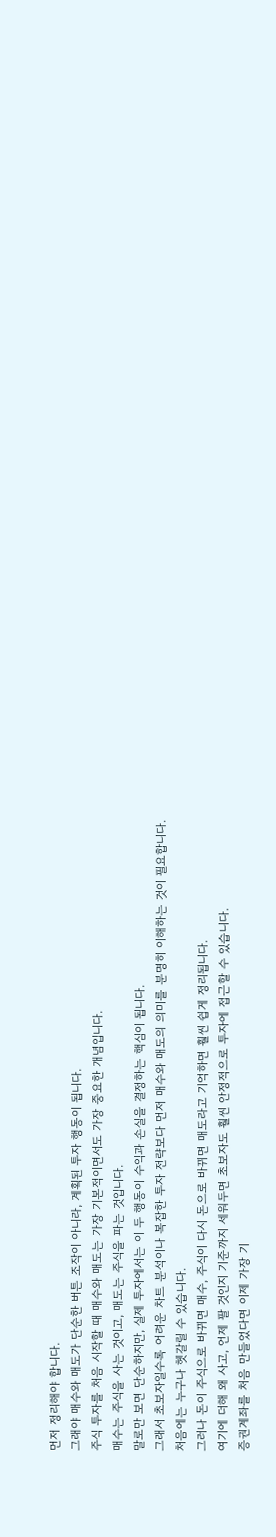먼저 정리해야 합니다.
그래야 매수와 매도가 단순한 버튼 조작이 아니라, 계획된 투자 행동이 됩니다.
주식 투자를 처음 시작할 때 매수와 매도는 가장 기본적이면서도 가장 중요한 개념입니다.
매수는 주식을 사는 것이고, 매도는 주식을 파는 것입니다.
말로만 보면 단순하지만, 실제 투자에서는 이 두 행동이 수익과 손실을 결정하는 핵심이 됩니다.
그래서 초보자일수록 어려운 차트 분석이나 복잡한 투자 전략보다 먼저 매수와 매도의 의미를 분명히 이해하는 것이 필요합니다.
처음에는 누구나 헷갈릴 수 있습니다.
그러나 돈이 주식으로 바뀌면 매수, 주식이 다시 돈으로 바뀌면 매도라고 기억하면 훨씬 쉽게 정리됩니다.
여기에 더해 왜 사고, 언제 팔 것인지 기준까지 세워두면 초보자도 훨씬 안정적으로 투자에 접근할 수 있습니다.
증권계좌를 처음 만들었다면 이제 가장 기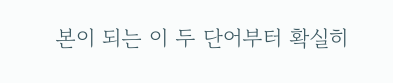본이 되는 이 두 단어부터 확실히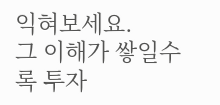익혀보세요.
그 이해가 쌓일수록 투자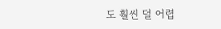도 훨씬 덜 어렵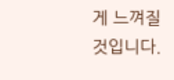게 느껴질 것입니다.